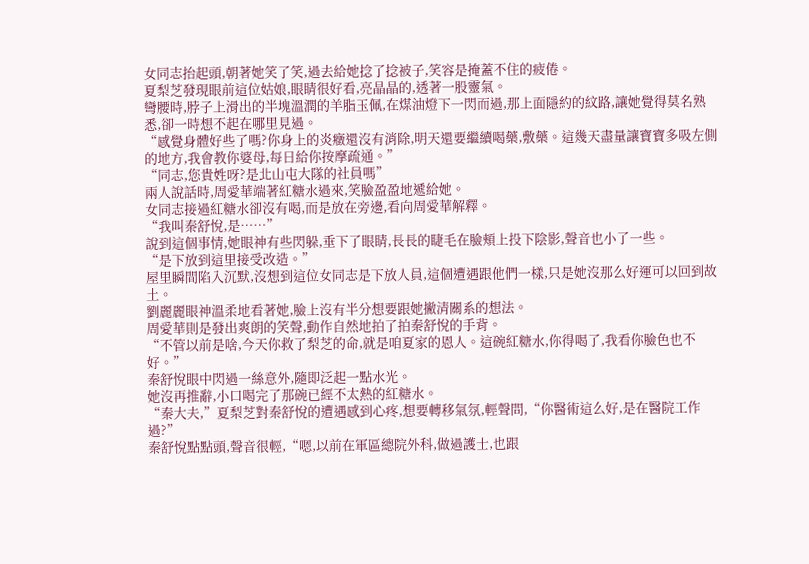女同志抬起頭,朝著她笑了笑,過去給她捻了捻被子,笑容是掩蓋不住的疲倦。
夏梨芝發現眼前這位姑娘,眼睛很好看,亮晶晶的,透著一股靈氣。
彎腰時,脖子上滑出的半塊溫潤的羊脂玉佩,在煤油燈下一閃而過,那上面隱約的紋路,讓她覺得莫名熟悉,卻一時想不起在哪里見過。
“感覺身體好些了嗎?你身上的炎癥還沒有消除,明天還要繼續喝藥,敷藥。這幾天盡量讓寶寶多吸左側的地方,我會教你婆母,每日給你按摩疏通。”
“同志,您貴姓呀?是北山屯大隊的社員嗎”
兩人說話時,周愛華端著紅糖水過來,笑臉盈盈地遞給她。
女同志接過紅糖水卻沒有喝,而是放在旁邊,看向周愛華解釋。
“我叫秦舒悅,是……”
說到這個事情,她眼神有些閃躲,垂下了眼睛,長長的睫毛在臉頰上投下陰影,聲音也小了一些。
“是下放到這里接受改造。”
屋里瞬間陷入沉默,沒想到這位女同志是下放人員,這個遭遇跟他們一樣,只是她沒那么好運可以回到故土。
劉麗麗眼神溫柔地看著她,臉上沒有半分想要跟她撇清關系的想法。
周愛華則是發出爽朗的笑聲,動作自然地拍了拍秦舒悅的手背。
“不管以前是啥,今天你救了梨芝的命,就是咱夏家的恩人。這碗紅糖水,你得喝了,我看你臉色也不好。”
秦舒悅眼中閃過一絲意外,隨即泛起一點水光。
她沒再推辭,小口喝完了那碗已經不太熱的紅糖水。
“秦大夫,”夏梨芝對秦舒悅的遭遇感到心疼,想要轉移氣氛,輕聲問,“你醫術這么好,是在醫院工作過?”
秦舒悅點點頭,聲音很輕,“嗯,以前在軍區總院外科,做過護士,也跟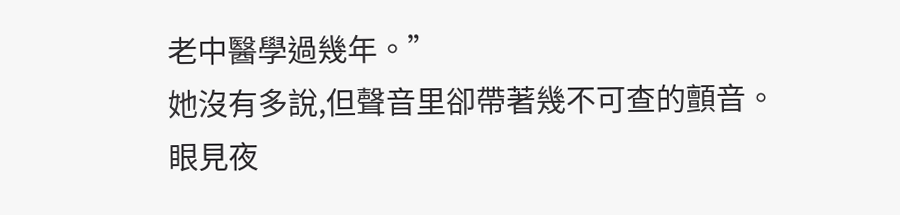老中醫學過幾年。”
她沒有多說,但聲音里卻帶著幾不可查的顫音。
眼見夜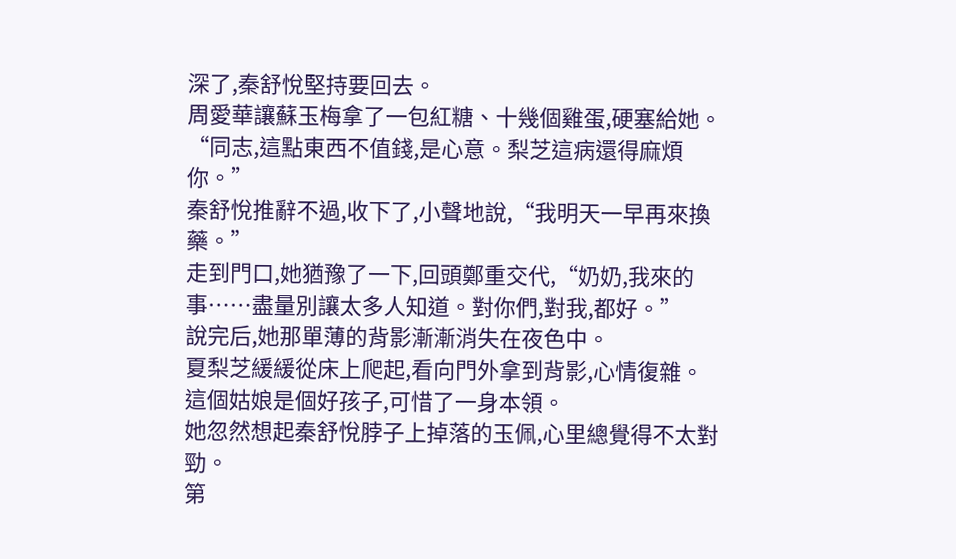深了,秦舒悅堅持要回去。
周愛華讓蘇玉梅拿了一包紅糖、十幾個雞蛋,硬塞給她。
“同志,這點東西不值錢,是心意。梨芝這病還得麻煩你。”
秦舒悅推辭不過,收下了,小聲地說,“我明天一早再來換藥。”
走到門口,她猶豫了一下,回頭鄭重交代,“奶奶,我來的事……盡量別讓太多人知道。對你們,對我,都好。”
說完后,她那單薄的背影漸漸消失在夜色中。
夏梨芝緩緩從床上爬起,看向門外拿到背影,心情復雜。
這個姑娘是個好孩子,可惜了一身本領。
她忽然想起秦舒悅脖子上掉落的玉佩,心里總覺得不太對勁。
第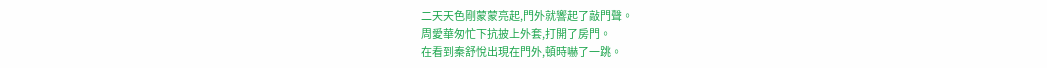二天天色剛蒙蒙亮起,門外就響起了敲門聲。
周愛華匆忙下抗披上外套,打開了房門。
在看到秦舒悅出現在門外,頓時嚇了一跳。